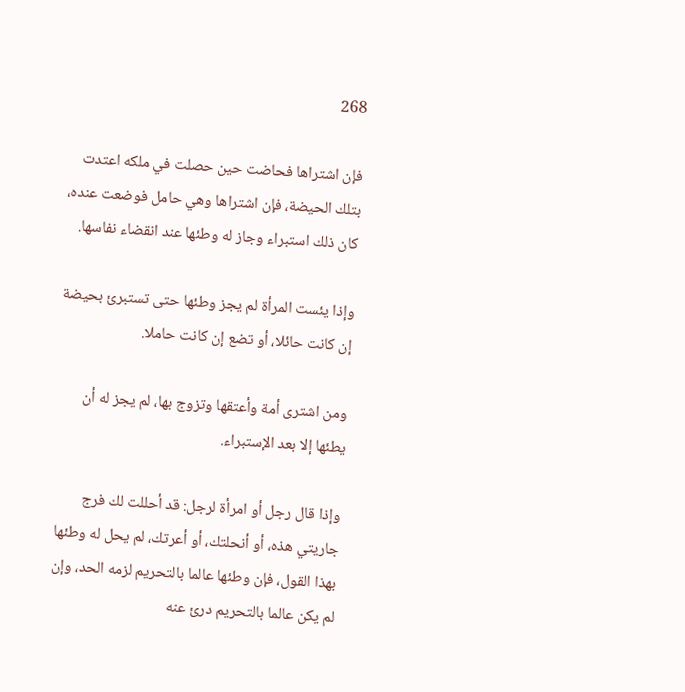268

فإن اشتراها فحاضت حين حصلت في ملكه اعتدت بتلك الحيضة، فإن اشتراها وهي حامل فوضعت عنده، كان ذلك استبراء وجاز له وطئها عند انقضاء نفاسها.

وإذا يئست المرأة لم يجز وطئها حتى تستبرئ بحيضة إن كانت حائلا، أو تضع إن كانت حاملا.

ومن اشترى أمة وأعتقها وتزوج بها، لم يجز له أن يطئها إلا بعد الإستبراء.

وإذا قال رجل أو امرأة لرجل: قد أحللت لك فرج جاريتي هذه، أو أنحلتك، أو أعرتك، لم يحل له وطئها بهذا القول، فإن وطئها عالما بالتحريم لزمه الحد، وإن لم يكن عالما بالتحريم درئ عنه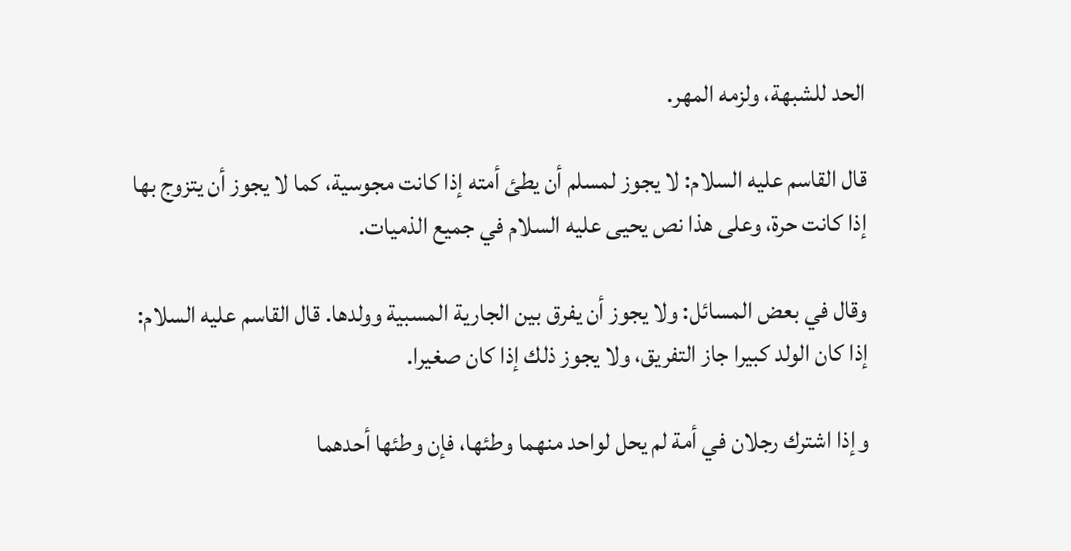الحد للشبهة، ولزمه المهر.

قال القاسم عليه السلام: لا يجوز لمسلم أن يطئ أمته إذا كانت مجوسية، كما لا يجوز أن يتزوج بها إذا كانت حرة، وعلى هذا نص يحيى عليه السلام في جميع الذميات.

وقال في بعض المسائل: ولا يجوز أن يفرق بين الجارية المسبية وولدها. قال القاسم عليه السلام: إذا كان الولد كبيرا جاز التفريق، ولا يجوز ذلك إذا كان صغيرا.

وإذا اشترك رجلان في أمة لم يحل لواحد منهما وطئها، فإن وطئها أحدهما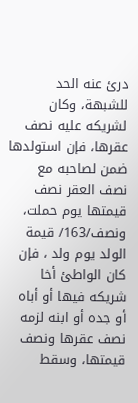درئ عنه الحد للشبهة، وكان لشريكه عليه نصف عقرها، فإن استولدها ضمن لصاحبه مع نصف العقر نصف قيمتها يوم حملت، ونصف/163/ قيمة الولد يوم ولد ، فإن كان الواطئ أخا شريكه فيها أو أباه أو جده أو ابنه لزمه نصف عقرها ونصف قيمتها، وسقط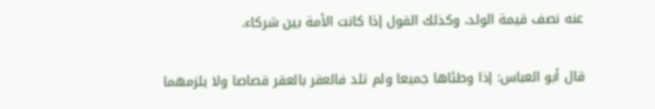عنه نصف قيمة الولد، وكذلك القول إذا كانت الأمة بين شركاء.

قال أبو العباس: إذا وطئاها جميعا ولم تلد فالعقر بالعقر قصاصا ولا يلزمهما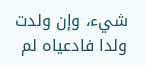شيء، وإن ولدت ولدا فادعياه لم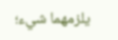يلزمهما شيء؛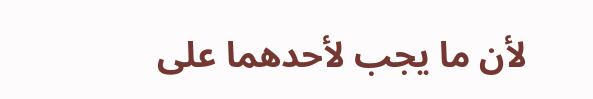لأن ما يجب لأحدهما على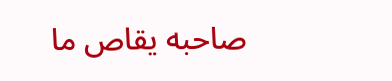صاحبه يقاص ما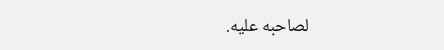لصاحبه عليه.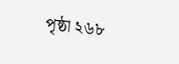পৃষ্ঠা ২৬৮